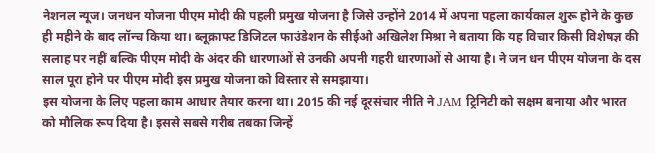नेशनल न्यूज। जनधन योजना पीएम मोदी की पहली प्रमुख योजना है जिसे उन्होंने 2014 में अपना पहला कार्यकाल शुरू होने के कुछ ही महीने के बाद लॉन्च किया था। ब्लूक्राफ्ट डिजिटल फाउंडेशन के सीईओ अखिलेश मिश्रा ने बताया कि यह विचार किसी विशेषज्ञ की सलाह पर नहीं बल्कि पीएम मोदी के अंदर की धारणाओं से उनकी अपनी गहरी धारणाओं से आया है। ने जन धन पीएम योजना के दस साल पूरा होने पर पीएम मोदी इस प्रमुख योजना को विस्तार से समझाया।
इस योजना के लिए पहला काम आधार तैयार करना था। 2015 की नई दूरसंचार नीति ने JAM ट्रिनिटी को सक्षम बनाया और भारत को मौलिक रूप दिया है। इससे सबसे गरीब तबका जिन्हें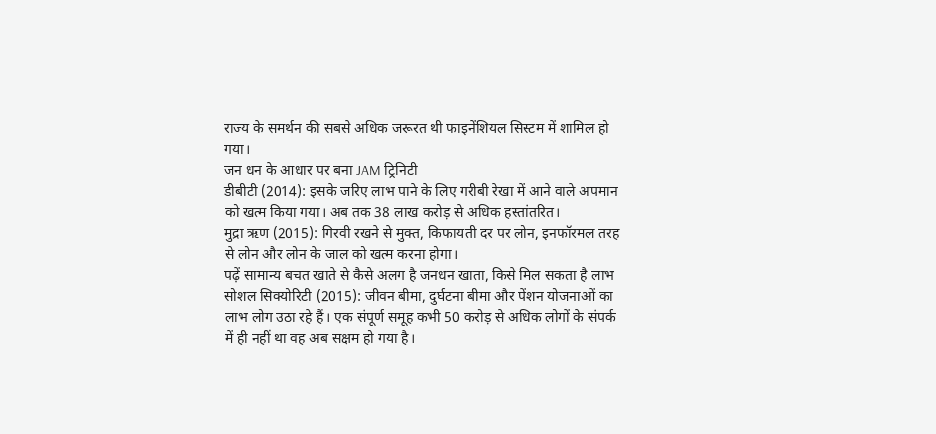राज्य के समर्थन की सबसे अधिक जरूरत थी फाइनेंशियल सिस्टम में शामिल हो गया।
जन धन के आधार पर बना JAM ट्रिनिटी
डीबीटी (2014): इसके जरिए लाभ पाने के लिए गरीबी रेखा में आने वाले अपमान को खत्म किया गया। अब तक 38 लाख करोड़ से अधिक हस्तांतरित।
मुद्रा ऋण (2015): गिरवी रखने से मुक्त, किफायती दर पर लोन, इनफॉरमल तरह से लोन और लोन के जाल को खत्म करना होगा।
पढ़ें सामान्य बचत खाते से कैसे अलग है जनधन खाता, किसे मिल सकता है लाभ
सोशल सिक्योरिटी (2015): जीवन बीमा, दुर्घटना बीमा और पेंशन योजनाओं का लाभ लोग उठा रहे हैं। एक संपूर्ण समूह कभी 50 करोड़ से अधिक लोगों के संपर्क में ही नहीं था वह अब सक्षम हो गया है।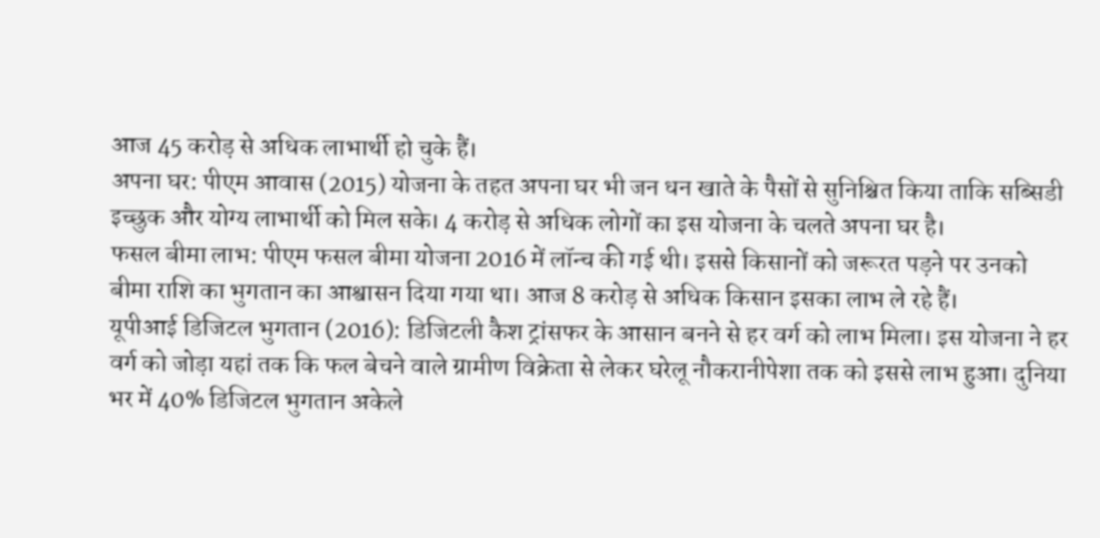आज 45 करोड़ से अधिक लाभार्थी हो चुके हैं।
अपना घर: पीएम आवास (2015) योजना के तहत अपना घर भी जन धन खाते के पैसों से सुनिश्चित किया ताकि सब्सिडी इच्छुक और योग्य लाभार्थी को मिल सके। 4 करोड़ से अधिक लोगों का इस योजना के चलते अपना घर है।
फसल बीमा लाभ: पीएम फसल बीमा योजना 2016 में लॉन्च की गई थी। इससे किसानों को जरूरत पड़ने पर उनको बीमा राशि का भुगतान का आश्वासन दिया गया था। आज 8 करोड़ से अधिक किसान इसका लाभ ले रहे हैं।
यूपीआई डिजिटल भुगतान (2016): डिजिटली कैश ट्रांसफर के आसान बनने से हर वर्ग को लाभ मिला। इस योजना ने हर वर्ग को जोड़ा यहां तक कि फल बेचने वाले ग्रामीण विक्रेता से लेकर घरेलू नौकरानीपेशा तक को इससे लाभ हुआ। दुनिया भर में 40% डिजिटल भुगतान अकेले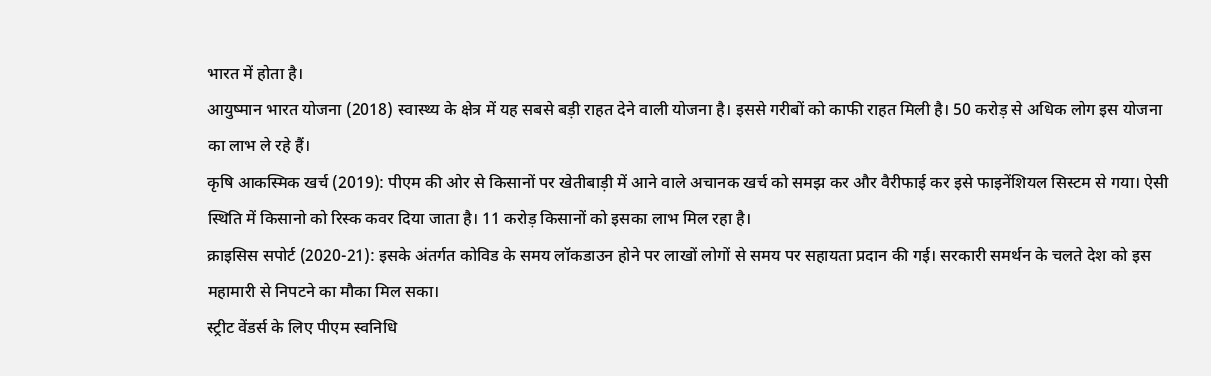भारत में होता है।
आयुष्मान भारत योजना (2018) स्वास्थ्य के क्षेत्र में यह सबसे बड़ी राहत देने वाली योजना है। इससे गरीबों को काफी राहत मिली है। 50 करोड़ से अधिक लोग इस योजना का लाभ ले रहे हैं।
कृषि आकस्मिक खर्च (2019): पीएम की ओर से किसानों पर खेतीबाड़ी में आने वाले अचानक खर्च को समझ कर और वैरीफाई कर इसे फाइनेंशियल सिस्टम से गया। ऐसी स्थिति में किसानो को रिस्क कवर दिया जाता है। 11 करोड़ किसानों को इसका लाभ मिल रहा है।
क्राइसिस सपोर्ट (2020-21): इसके अंतर्गत कोविड के समय लॉकडाउन होने पर लाखों लोगों से समय पर सहायता प्रदान की गई। सरकारी समर्थन के चलते देश को इस महामारी से निपटने का मौका मिल सका।
स्ट्रीट वेंडर्स के लिए पीएम स्वनिधि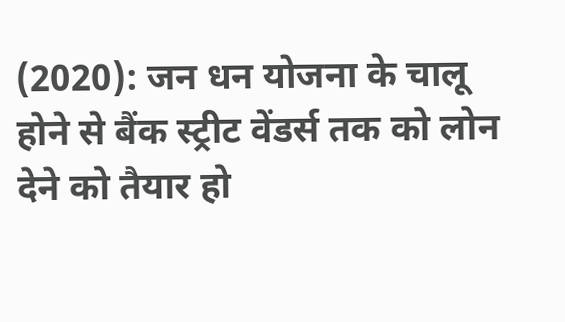(2020): जन धन योजना के चालू होने से बैंक स्ट्रीट वेंडर्स तक को लोन देने को तैयार हो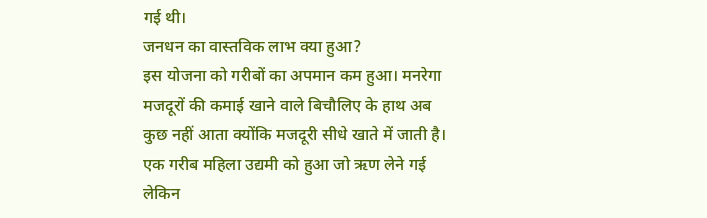गई थी।
जनधन का वास्तविक लाभ क्या हुआ?
इस योजना को गरीबों का अपमान कम हुआ। मनरेगा मजदूरों की कमाई खाने वाले बिचौलिए के हाथ अब कुछ नहीं आता क्योंकि मजदूरी सीधे खाते में जाती है। एक गरीब महिला उद्यमी को हुआ जो ऋण लेने गई लेकिन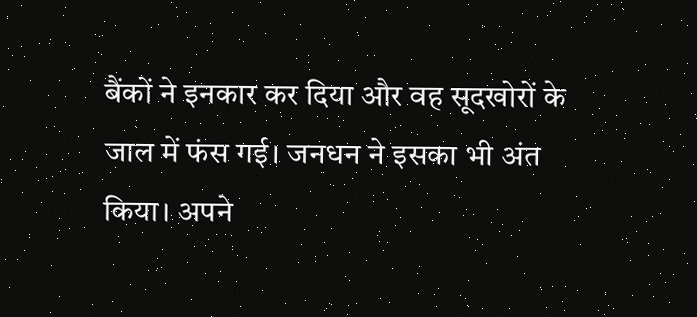बैंकों ने इनकार कर दिया और वह सूदखोरों के जाल में फंस गई। जनधन ने इसका भी अंत किया। अपने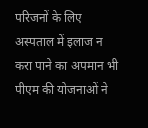परिजनों के लिए अस्पताल में इलाज न करा पाने का अपमान भी पीएम की योजनाओं ने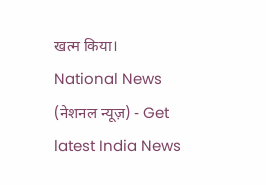खत्म किया।
National News (नेशनल न्यूज़) - Get latest India News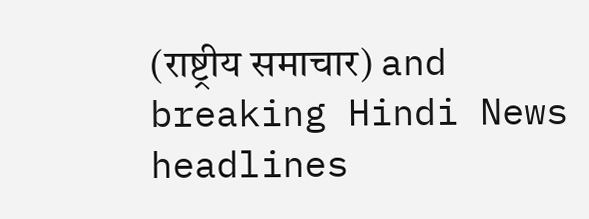(राष्ट्रीय समाचार) and breaking Hindi News headlines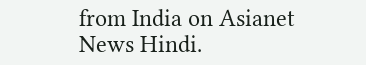from India on Asianet News Hindi.